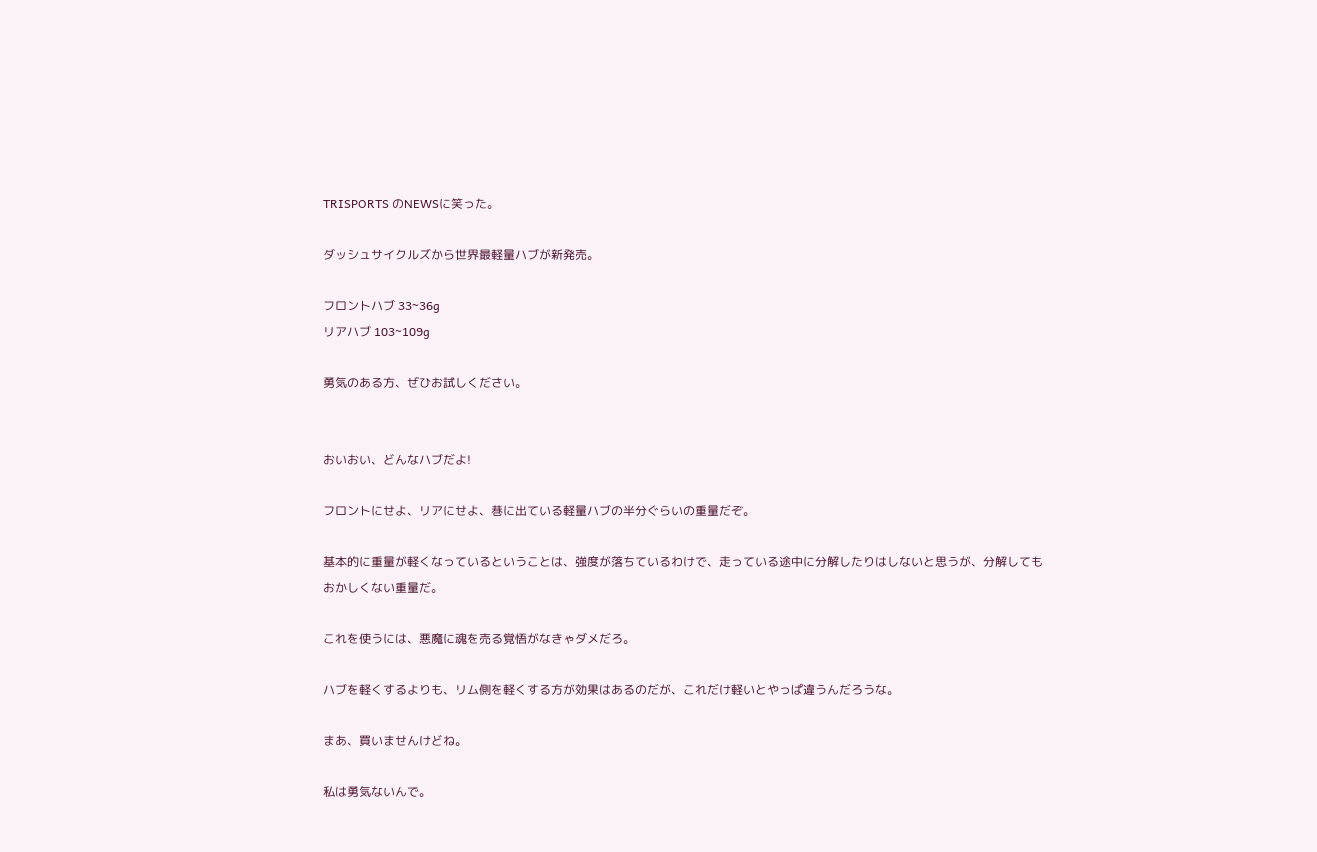TRISPORTS のNEWSに笑った。

ダッシュサイクルズから世界最軽量ハブが新発売。

フロントハブ 33~36g
リアハブ 103~109g

勇気のある方、ぜひお試しください。


おいおい、どんなハブだよ!

フロントにせよ、リアにせよ、巷に出ている軽量ハブの半分ぐらいの重量だぞ。

基本的に重量が軽くなっているということは、強度が落ちているわけで、走っている途中に分解したりはしないと思うが、分解してもおかしくない重量だ。

これを使うには、悪魔に魂を売る覚悟がなきゃダメだろ。

ハブを軽くするよりも、リム側を軽くする方が効果はあるのだが、これだけ軽いとやっぱ違うんだろうな。

まあ、買いませんけどね。

私は勇気ないんで。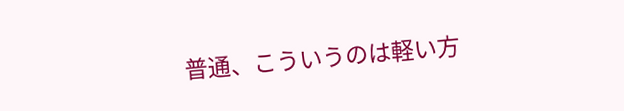普通、こういうのは軽い方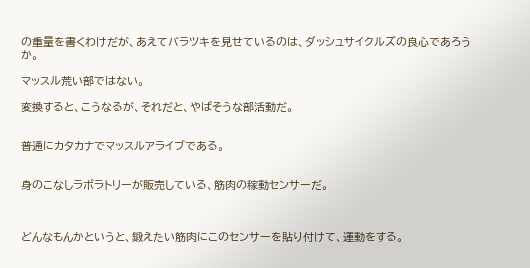の重量を書くわけだが、あえてバラツキを見せているのは、ダッシュサイクルズの良心であろうか。

マッスル荒い部ではない。

変換すると、こうなるが、それだと、やばそうな部活動だ。


普通にカタカナでマッスルアライブである。


身のこなしラボラトリーが販売している、筋肉の稼動センサーだ。



どんなもんかというと、鍛えたい筋肉にこのセンサーを貼り付けて、運動をする。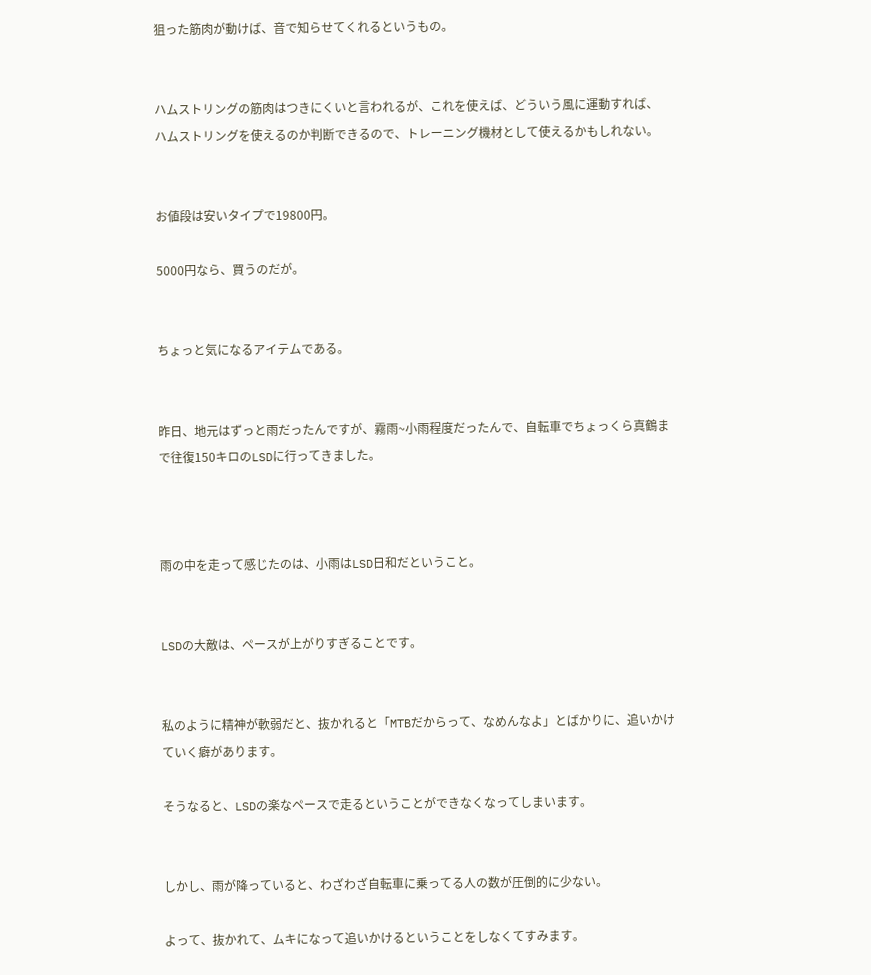狙った筋肉が動けば、音で知らせてくれるというもの。


ハムストリングの筋肉はつきにくいと言われるが、これを使えば、どういう風に運動すれば、ハムストリングを使えるのか判断できるので、トレーニング機材として使えるかもしれない。


お値段は安いタイプで19800円。

5000円なら、買うのだが。


ちょっと気になるアイテムである。


昨日、地元はずっと雨だったんですが、霧雨~小雨程度だったんで、自転車でちょっくら真鶴まで往復150キロのLSDに行ってきました。



雨の中を走って感じたのは、小雨はLSD日和だということ。


LSDの大敵は、ペースが上がりすぎることです。


私のように精神が軟弱だと、抜かれると「MTBだからって、なめんなよ」とばかりに、追いかけていく癖があります。

そうなると、LSDの楽なペースで走るということができなくなってしまいます。


しかし、雨が降っていると、わざわざ自転車に乗ってる人の数が圧倒的に少ない。

よって、抜かれて、ムキになって追いかけるということをしなくてすみます。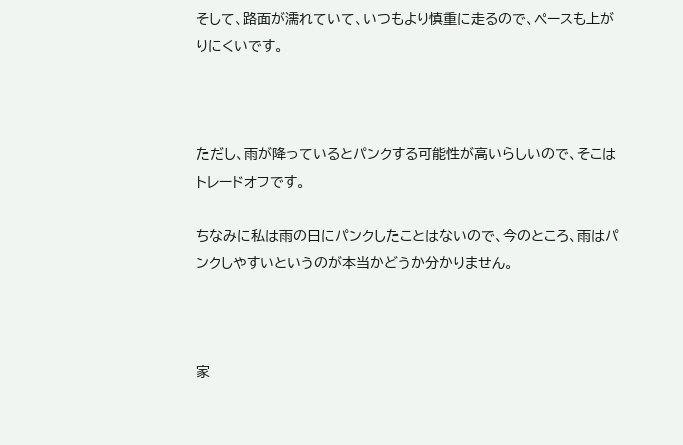そして、路面が濡れていて、いつもより慎重に走るので、ペースも上がりにくいです。



ただし、雨が降っているとパンクする可能性が高いらしいので、そこはトレードオフです。

ちなみに私は雨の日にパンクしたことはないので、今のところ、雨はパンクしやすいというのが本当かどうか分かりません。



家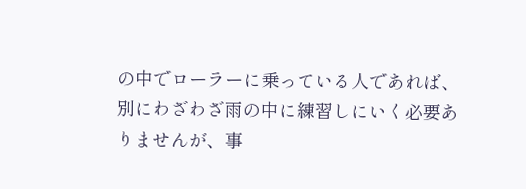の中でローラーに乗っている人であれば、別にわざわざ雨の中に練習しにいく必要ありませんが、事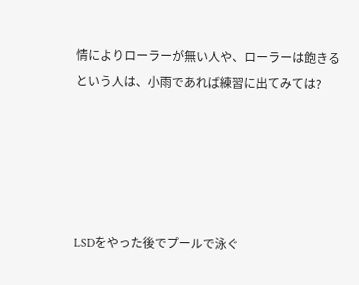情によりローラーが無い人や、ローラーは飽きるという人は、小雨であれば練習に出てみては?





LSDをやった後でプールで泳ぐ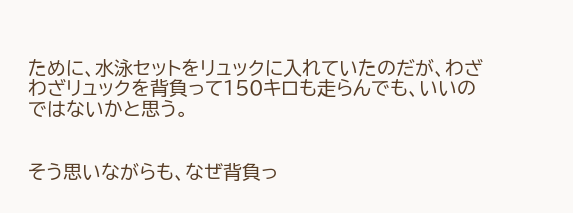ために、水泳セットをリュックに入れていたのだが、わざわざリュックを背負って150キロも走らんでも、いいのではないかと思う。


そう思いながらも、なぜ背負っ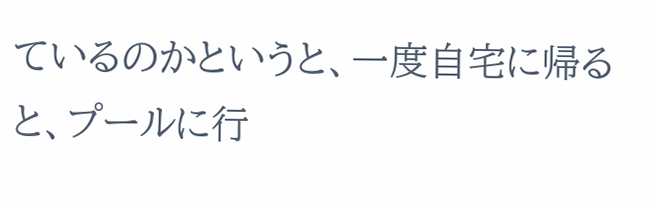ているのかというと、一度自宅に帰ると、プールに行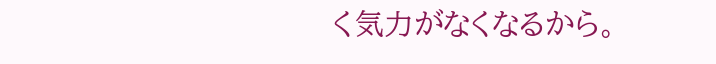く気力がなくなるから。